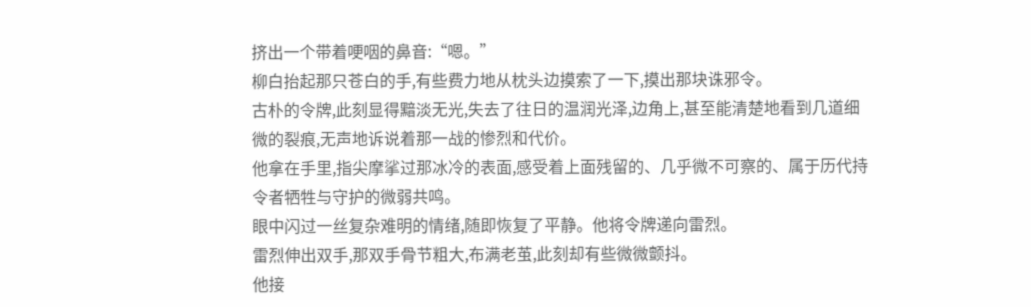挤出一个带着哽咽的鼻音:“嗯。”
柳白抬起那只苍白的手,有些费力地从枕头边摸索了一下,摸出那块诛邪令。
古朴的令牌,此刻显得黯淡无光,失去了往日的温润光泽,边角上,甚至能清楚地看到几道细微的裂痕,无声地诉说着那一战的惨烈和代价。
他拿在手里,指尖摩挲过那冰冷的表面,感受着上面残留的、几乎微不可察的、属于历代持令者牺牲与守护的微弱共鸣。
眼中闪过一丝复杂难明的情绪,随即恢复了平静。他将令牌递向雷烈。
雷烈伸出双手,那双手骨节粗大,布满老茧,此刻却有些微微颤抖。
他接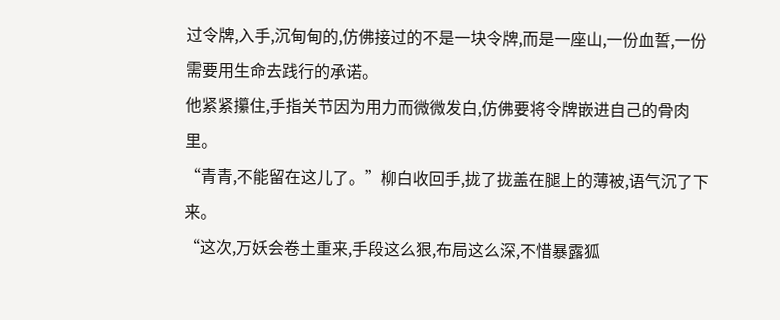过令牌,入手,沉甸甸的,仿佛接过的不是一块令牌,而是一座山,一份血誓,一份需要用生命去践行的承诺。
他紧紧攥住,手指关节因为用力而微微发白,仿佛要将令牌嵌进自己的骨肉里。
“青青,不能留在这儿了。”柳白收回手,拢了拢盖在腿上的薄被,语气沉了下来。
“这次,万妖会卷土重来,手段这么狠,布局这么深,不惜暴露狐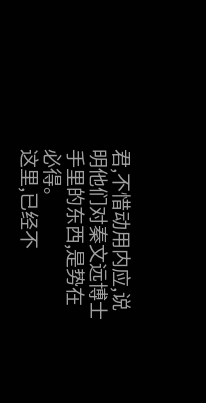君,不惜动用内应,说明他们对秦文远博士手里的东西,是势在必得。
这里,已经不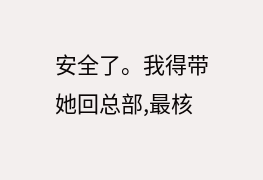安全了。我得带她回总部,最核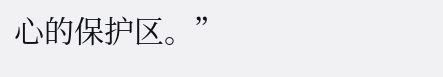心的保护区。”